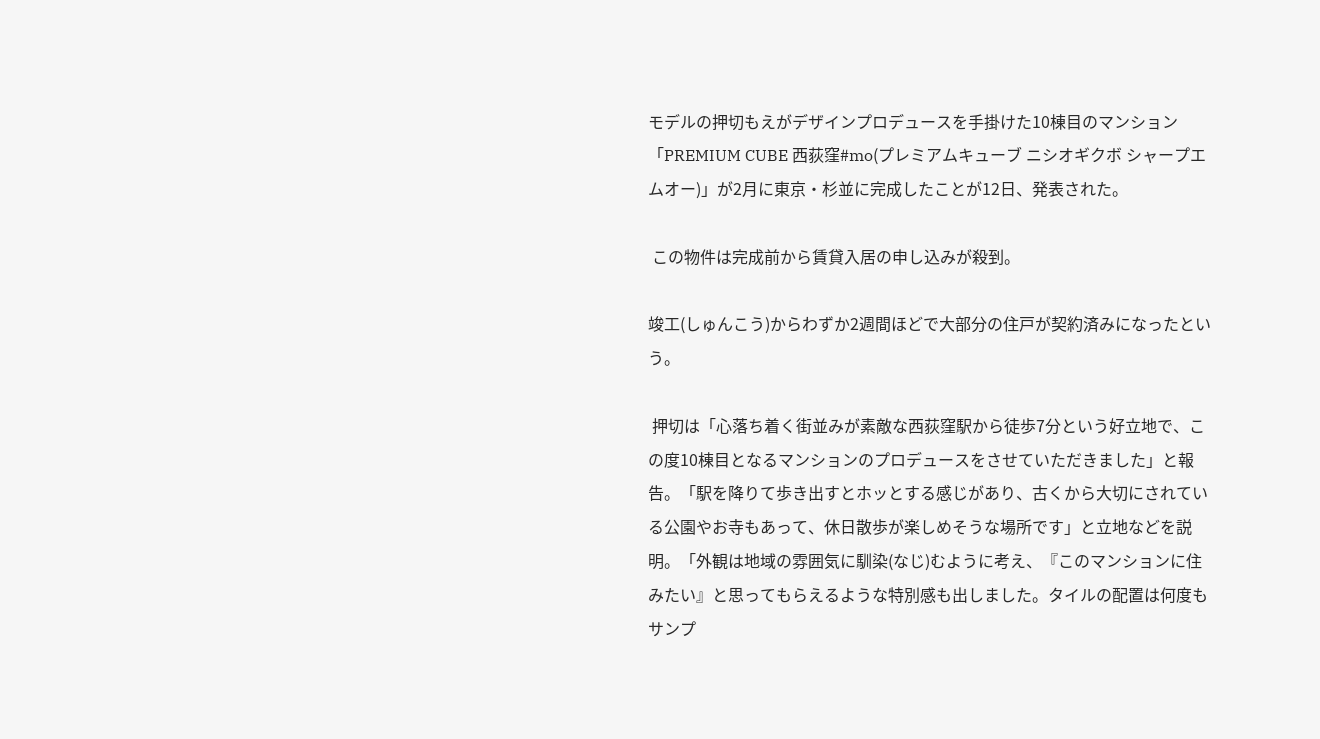モデルの押切もえがデザインプロデュースを手掛けた10棟目のマンション「PREMIUM CUBE 西荻窪#mo(プレミアムキューブ ニシオギクボ シャープエムオー)」が2月に東京・杉並に完成したことが12日、発表された。

 この物件は完成前から賃貸入居の申し込みが殺到。

竣工(しゅんこう)からわずか2週間ほどで大部分の住戸が契約済みになったという。

 押切は「心落ち着く街並みが素敵な西荻窪駅から徒歩7分という好立地で、この度10棟目となるマンションのプロデュースをさせていただきました」と報告。「駅を降りて歩き出すとホッとする感じがあり、古くから大切にされている公園やお寺もあって、休日散歩が楽しめそうな場所です」と立地などを説明。「外観は地域の雰囲気に馴染(なじ)むように考え、『このマンションに住みたい』と思ってもらえるような特別感も出しました。タイルの配置は何度もサンプ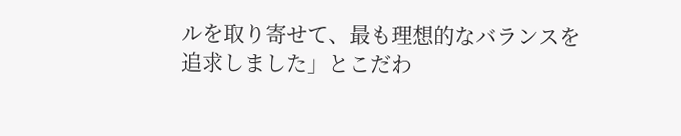ルを取り寄せて、最も理想的なバランスを追求しました」とこだわ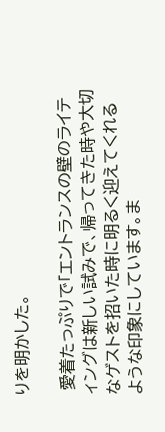りを明かした。

 愛着たっぷりで「エントランスの壁のライティングは新しい試みで、帰ってきた時や大切なゲストを招いた時に明るく迎えてくれるような印象にしています。ま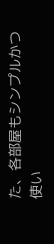た、各部屋もシンプルかつ使い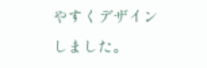やすくデザインしました。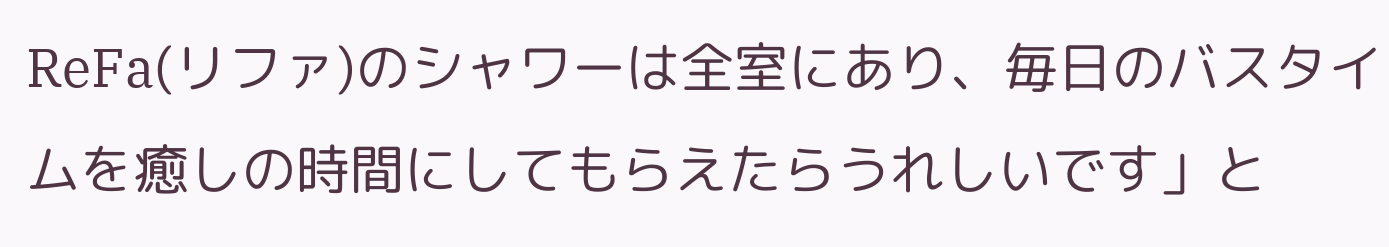ReFa(リファ)のシャワーは全室にあり、毎日のバスタイムを癒しの時間にしてもらえたらうれしいです」と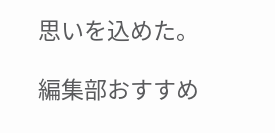思いを込めた。

編集部おすすめ